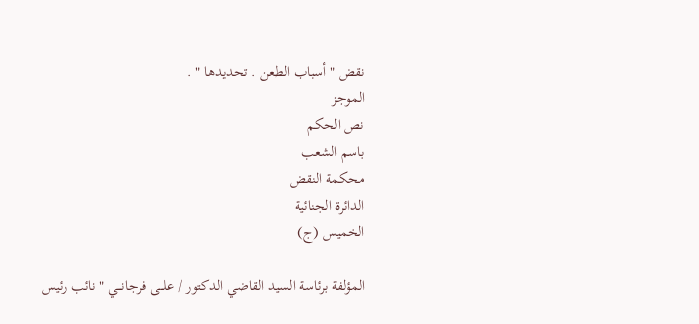نقض " أسباب الطعن . تحديدها " .
الموجز
نص الحكم
باسم الشعب
محكمة النقض
الدائرة الجنائية
الخميس (ج)

المؤلفة برئاسة السيد القاضي الدكتور / علـــى فرجانـــي " نائب رئيس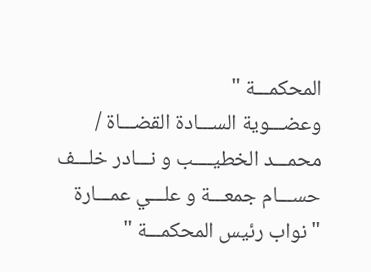المحكمـــة "
وعضـــوية الســـادة القضـــاة / محمـــد الخطيــــب و نـــادر خلـــف
حســـام جمعـــة و علـــي عمـــارة
" نواب رئيس المحكمـــة "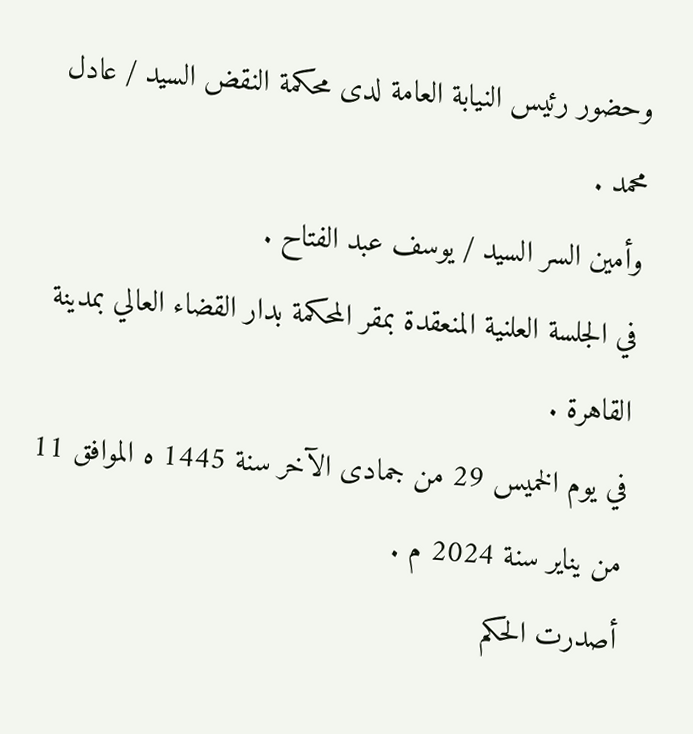وحضور رئيس النيابة العامة لدى محكمة النقض السيد / عادل محمد .
وأمين السر السيد / يوسف عبد الفتاح .
في الجلسة العلنية المنعقدة بمقر المحكمة بدار القضاء العالي بمدينة القاهرة .
في يوم الخميس 29 من جمادى الآخر سنة 1445 ه الموافق 11 من يناير سنة 2024 م .
أصدرت الحكم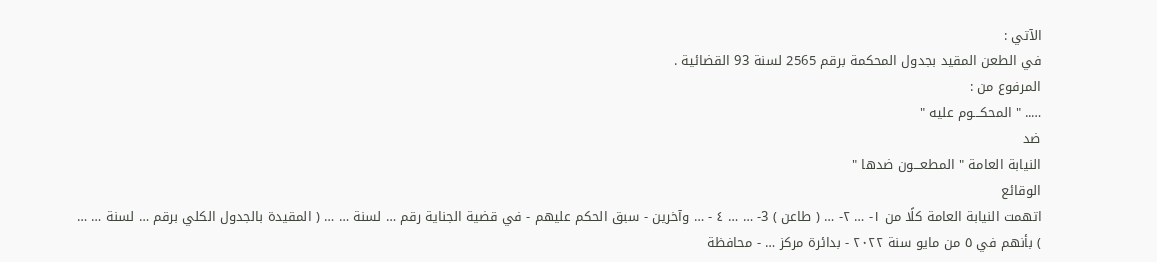الآتي :
في الطعن المقيد بجدول المحكمة برقم 2565 لسنة 93 القضائية .
المرفوع من :
….. " المحكـــوم عليه "
ضد
النيابة العامة " المطعـــون ضدها "
الوقائع
اتهمت النيابة العامة كلًا من ١- … ٢- … ( طاعن ) 3- … … ٤ - … وآخرين - سبق الحكم عليهم - في قضية الجناية رقم … لسنة … … ( المقيدة بالجدول الكلي برقم … لسنة … … ) بأنهم في ٥ من مايو سنة ٢٠٢٢ - بدائرة مركز … - محافظة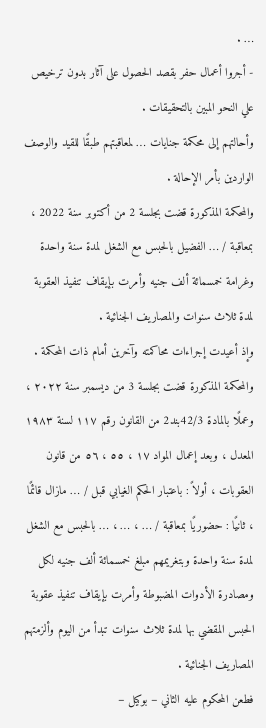… .
- أجروا أعمال حفر بقصد الحصول على آثار بدون ترخيص علي النحو المبين بالتحقيقات .
وأحالتهم إلى محكمة جنايات … لمعاقبتهم طبقًا للقيد والوصف الواردين بأمر الإحالة .
والمحكمة المذكورة قضت بجلسة 2 من أكتوبر سنة 2022 ، بمعاقبة / … الفضيل بالحبس مع الشغل لمدة سنة واحدة وغرامة خمسمائة ألف جنيه وأمرت بإيقاف تنفيذ العقوبة لمدة ثلاث سنوات والمصاريف الجنائية .
وإذ أعيدت إجراءات محاكمته وآخرين أمام ذات المحكمة .
والمحكمة المذكورة قضت بجلسة 3 من ديسمبر سنة ۲۰۲۲ ، وعملًا بالمادة 42/3بند2 من القانون رقم ۱۱۷ لسنة ۱۹۸۳ المعدل ، وبعد إعمال المواد ۱۷ ، ٥٥ ، ٥٦ من قانون العقوبات ، أولاً : باعتبار الحكم الغيابي قبل / … مازال قائمًا ، ثانيًا : حضوريًا بمعاقبة / … ، … ، … بالحبس مع الشغل لمدة سنة واحدة وبتغريمهم مبلغ خمسمائة ألف جنيه لكل ومصادرة الأدوات المضبوطة وأمرت بإيقاف تنفيذ عقوبة الحبس المقضي بها لمدة ثلاث سنوات تبدأ من اليوم وألزمتهم المصاريف الجنائية .
فطعن المحكوم عليه الثاني – بوكيل –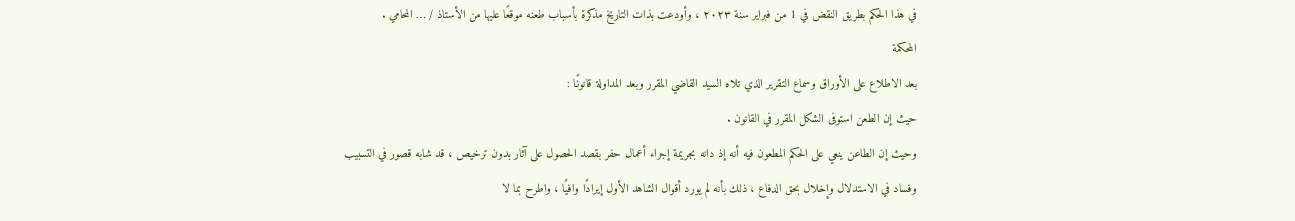في هذا الحكم بطريق النقض في 1 من فبراير سنة ۲۰۲۳ ، وأودعت بذات التاريخ مذكرة بأسباب طعنه موقعًا عليها من الأستاذ / … المحامي .
المحكمة
بعد الاطلاع على الأوراق وسماع التقرير الذي تلاه السيد القاضي المقرر وبعد المداولة قانونًا :
حيث إن الطعن استوفى الشكل المقرر في القانون .
وحيث إن الطاعن ينعي على الحكم المطعون فيه أنه إذ دانه بجريمة إجراء أعمال حفر بقصد الحصول على آثار بدون ترخيص ، قد شابه قصور في التسبيب وفساد في الاستدلال وإخلال بحق الدفاع ، ذلك بأنه لم يورد أقوال الشاهد الأول إيرادًا وافيًا ، واطرح بما لا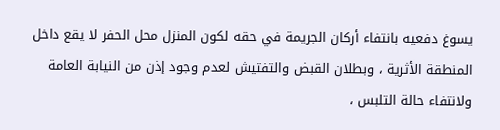يسوغ دفعيه بانتفاء أركان الجريمة في حقه لكون المنزل محل الحفر لا يقع داخل المنطقة الأثرية ، وبطلان القبض والتفتيش لعدم وجود إذن من النيابة العامة ولانتفاء حالة التلبس ،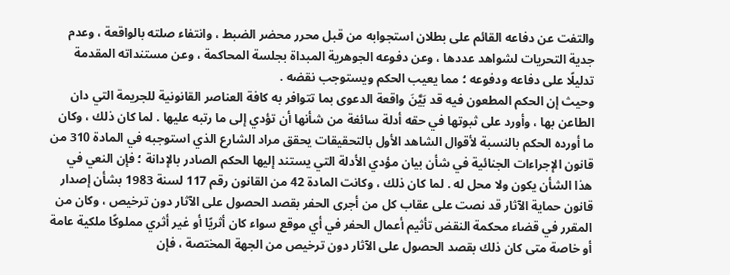والتفت عن دفاعه القائم على بطلان استجوابه من قبل محرر محضر الضبط ، وانتفاء صلته بالواقعة ، وعدم جدية التحريات لشواهد عددها ، وعن دفوعه الجوهرية المبداة بجلسة المحاكمة ، وعن مستنداته المقدمة تدليلًا على دفاعه ودفوعه ؛ مما يعيب الحكم ويستوجب نقضه .
وحيث إن الحكم المطعون فيه قد بَيَّنَ واقعة الدعوى بما تتوافر به كافة العناصر القانونية للجريمة التي دان الطاعن بها ، وأورد على ثبوتها في حقه أدلة سائغة من شأنها أن تؤدي إلى ما رتبه عليها . لما كان ذلك ، وكان ما أورده الحكم بالنسبة لأقوال الشاهد الأول بالتحقيقات يحقق مراد الشارع الذي استوجبه في المادة 310 من قانون الإجراءات الجنائية في شأن بيان مؤدي الأدلة التي يستند إليها الحكم الصادر بالإدانة ؛ فإن النعي في هذا الشأن يكون ولا محل له . لما كان ذلك ، وكانت المادة 42 من القانون رقم 117 لسنة 1983 بشأن إصدار قانون حماية الآثار قد نصت على عقاب كل من أجرى الحفر بقصد الحصول على الآثار دون ترخيص ، وكان من المقرر في قضاء محكمة النقض تأثيم أعمال الحفر في أي موقع سواء كان أثريًا أو غير أثري مملوكًا ملكية عامة أو خاصة متى كان ذلك بقصد الحصول على الآثار دون ترخيص من الجهة المختصة ، فإن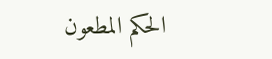الحكم المطعون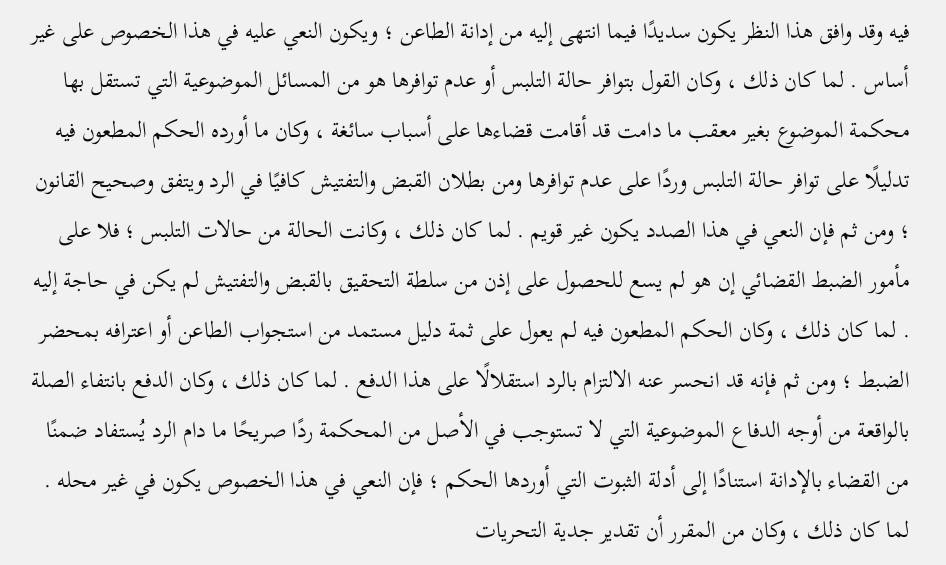فيه وقد وافق هذا النظر يكون سديدًا فيما انتهى إليه من إدانة الطاعن ؛ ويكون النعي عليه في هذا الخصوص على غير أساس . لما كان ذلك ، وكان القول بتوافر حالة التلبس أو عدم توافرها هو من المسائل الموضوعية التي تستقل بها محكمة الموضوع بغير معقب ما دامت قد أقامت قضاءها على أسباب سائغة ، وكان ما أورده الحكم المطعون فيه تدليلًا على توافر حالة التلبس وردًا على عدم توافرها ومن بطلان القبض والتفتيش كافيًا في الرد ويتفق وصحيح القانون ؛ ومن ثم فإن النعي في هذا الصدد يكون غير قويم . لما كان ذلك ، وكانت الحالة من حالات التلبس ؛ فلا على مأمور الضبط القضائي إن هو لم يسع للحصول على إذن من سلطة التحقيق بالقبض والتفتيش لم يكن في حاجة إليه . لما كان ذلك ، وكان الحكم المطعون فيه لم يعول على ثمة دليل مستمد من استجواب الطاعن أو اعترافه بمحضر الضبط ؛ ومن ثم فإنه قد انحسر عنه الالتزام بالرد استقلالًا على هذا الدفع . لما كان ذلك ، وكان الدفع بانتفاء الصلة بالواقعة من أوجه الدفاع الموضوعية التي لا تستوجب في الأصل من المحكمة ردًا صريحًا ما دام الرد يُستفاد ضمنًا من القضاء بالإدانة استنادًا إلى أدلة الثبوت التي أوردها الحكم ؛ فإن النعي في هذا الخصوص يكون في غير محله . لما كان ذلك ، وكان من المقرر أن تقدير جدية التحريات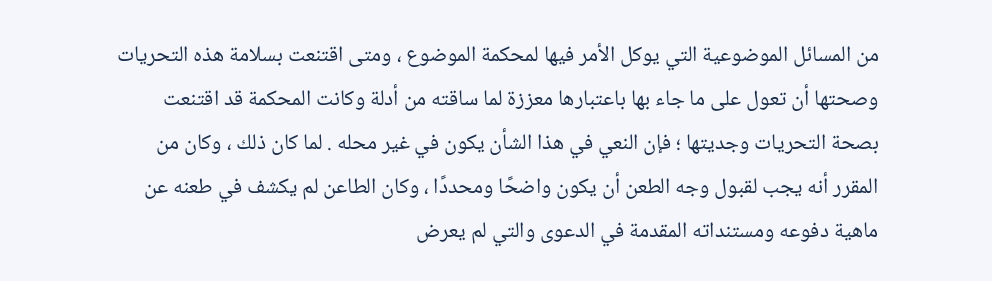من المسائل الموضوعية التي يوكل الأمر فيها لمحكمة الموضوع ، ومتى اقتنعت بسلامة هذه التحريات وصحتها أن تعول على ما جاء بها باعتبارها معززة لما ساقته من أدلة وكانت المحكمة قد اقتنعت بصحة التحريات وجديتها ؛ فإن النعي في هذا الشأن يكون في غير محله . لما كان ذلك ، وكان من المقرر أنه يجب لقبول وجه الطعن أن يكون واضحًا ومحددًا ، وكان الطاعن لم يكشف في طعنه عن ماهية دفوعه ومستنداته المقدمة في الدعوى والتي لم يعرض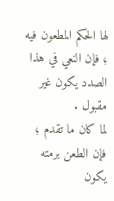لها الحكم المطعون فيه ؛ فإن النعي في هذا الصدد يكون غير مقبول .
لما كان ما تقدم ؛ فإن الطعن برمته يكون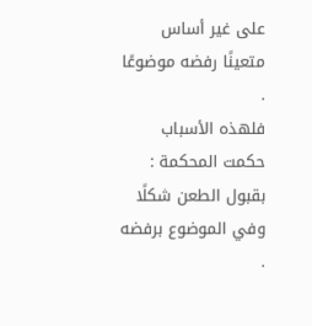على غير أساس متعينًا رفضه موضوعًا .
فلهذه الأسباب
حكمت المحكمة :
بقبول الطعن شكلًا وفي الموضوع برفضه .